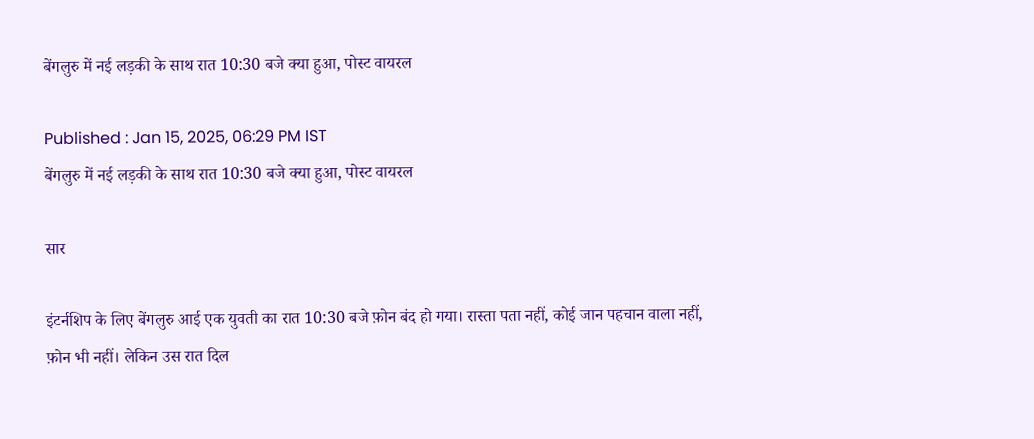बेंगलुरु में नई लड़की के साथ रात 10:30 बजे क्या हुआ, पोस्ट वायरल

Published : Jan 15, 2025, 06:29 PM IST
बेंगलुरु में नई लड़की के साथ रात 10:30 बजे क्या हुआ, पोस्ट वायरल

सार

इंटर्नशिप के लिए बेंगलुरु आई एक युवती का रात 10:30 बजे फ़ोन बंद हो गया। रास्ता पता नहीं, कोई जान पहचान वाला नहीं, फ़ोन भी नहीं। लेकिन उस रात दिल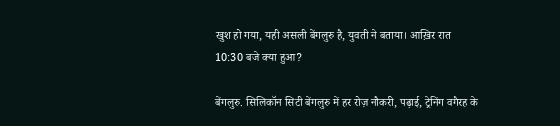खुश हो गया, यही असली बेंगलुरु है, युवती ने बताया। आख़िर रात 10:30 बजे क्या हुआ?

बेंगलुरु. सिलिकॉन सिटी बेंगलुरु में हर रोज़ नौकरी, पढ़ाई, ट्रेनिंग वगैरह के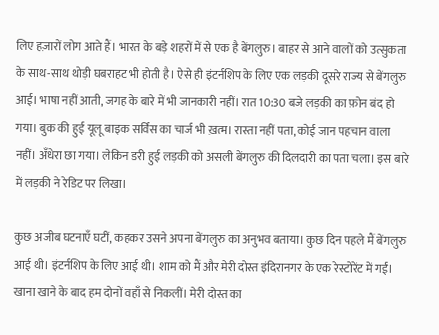लिए हज़ारों लोग आते हैं। भारत के बड़े शहरों में से एक है बेंगलुरु। बाहर से आने वालों को उत्सुकता के साथ-साथ थोड़ी घबराहट भी होती है। ऐसे ही इंटर्नशिप के लिए एक लड़की दूसरे राज्य से बेंगलुरु आई। भाषा नहीं आती, जगह के बारे में भी जानकारी नहीं। रात 10:30 बजे लड़की का फ़ोन बंद हो गया। बुक की हुई यूलू बाइक सर्विस का चार्ज भी ख़त्म। रास्ता नहीं पता, कोई जान पहचान वाला नहीं। अँधेरा छा गया। लेकिन डरी हुई लड़की को असली बेंगलुरु की दिलदारी का पता चला। इस बारे में लड़की ने रेडिट पर लिखा।

कुछ अजीब घटनाएँ घटीं, कहकर उसने अपना बेंगलुरु का अनुभव बताया। कुछ दिन पहले मैं बेंगलुरु आई थी। इंटर्नशिप के लिए आई थी। शाम को मैं और मेरी दोस्त इंदिरानगर के एक रेस्टोरेंट में गईं। खाना खाने के बाद हम दोनों वहाँ से निकलीं। मेरी दोस्त का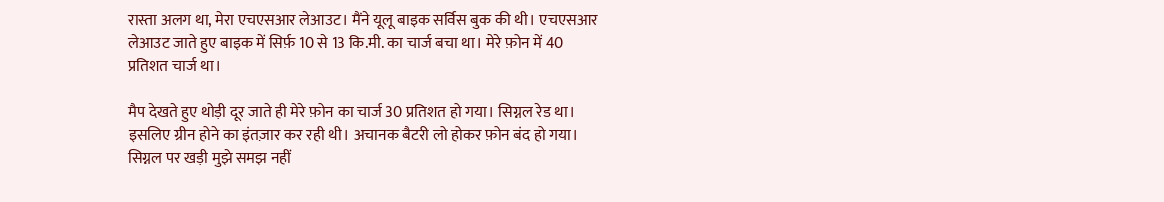रास्ता अलग था, मेरा एचएसआर लेआउट। मैंने यूलू बाइक सर्विस बुक की थी। एचएसआर लेआउट जाते हुए बाइक में सिर्फ़ 10 से 13 कि.मी. का चार्ज बचा था। मेरे फ़ोन में 40 प्रतिशत चार्ज था।

मैप देखते हुए थोड़ी दूर जाते ही मेरे फ़ोन का चार्ज 30 प्रतिशत हो गया। सिग्नल रेड था। इसलिए ग्रीन होने का इंतज़ार कर रही थी। अचानक बैटरी लो होकर फ़ोन बंद हो गया। सिग्नल पर खड़ी मुझे समझ नहीं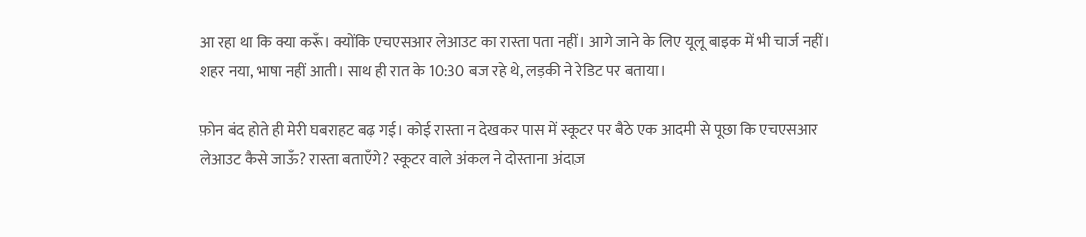आ रहा था कि क्या करूँ। क्योंकि एचएसआर लेआउट का रास्ता पता नहीं। आगे जाने के लिए यूलू बाइक में भी चार्ज नहीं। शहर नया, भाषा नहीं आती। साथ ही रात के 10:30 बज रहे थे, लड़की ने रेडिट पर बताया।

फ़ोन बंद होते ही मेरी घबराहट बढ़ गई। कोई रास्ता न देखकर पास में स्कूटर पर बैठे एक आदमी से पूछा कि एचएसआर लेआउट कैसे जाऊँ? रास्ता बताएँगे? स्कूटर वाले अंकल ने दोस्ताना अंदाज़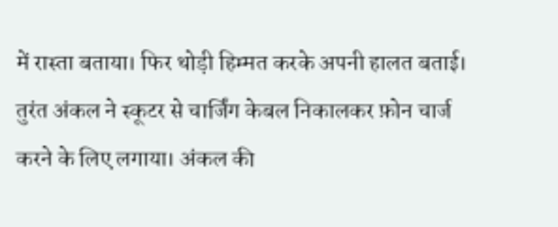में रास्ता बताया। फिर थोड़ी हिम्मत करके अपनी हालत बताई। तुरंत अंकल ने स्कूटर से चार्जिंग केबल निकालकर फ़ोन चार्ज करने के लिए लगाया। अंकल की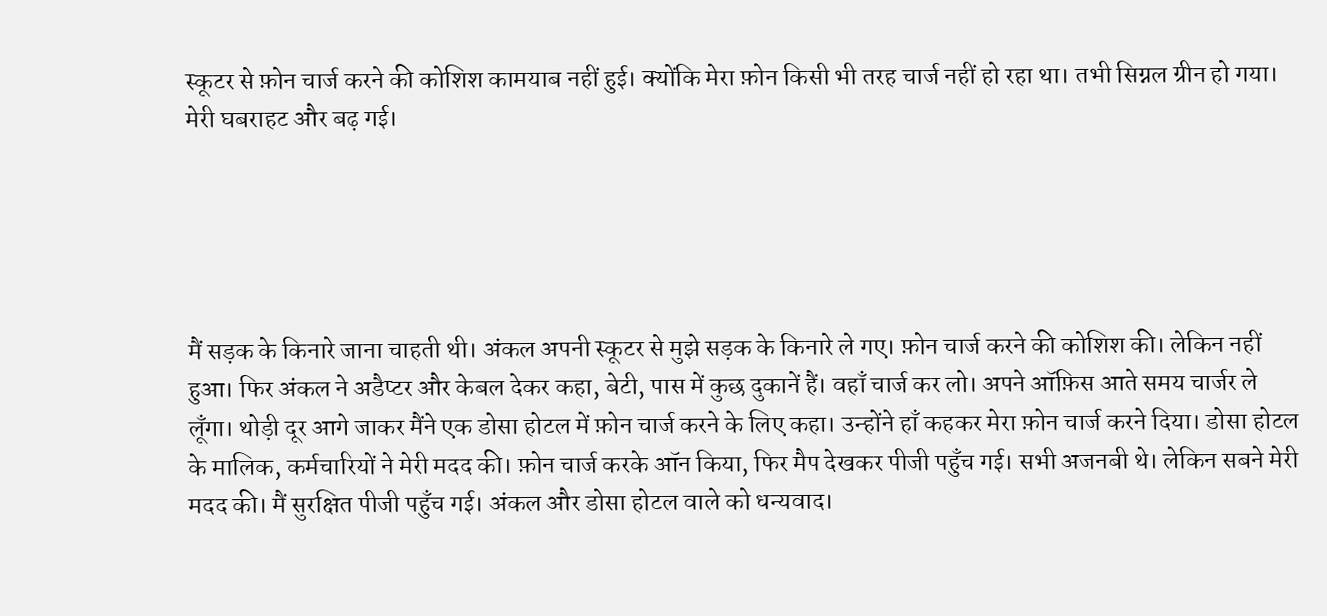स्कूटर से फ़ोन चार्ज करने की कोशिश कामयाब नहीं हुई। क्योंकि मेरा फ़ोन किसी भी तरह चार्ज नहीं हो रहा था। तभी सिग्नल ग्रीन हो गया। मेरी घबराहट और बढ़ गई।





मैं सड़क के किनारे जाना चाहती थी। अंकल अपनी स्कूटर से मुझे सड़क के किनारे ले गए। फ़ोन चार्ज करने की कोशिश की। लेकिन नहीं हुआ। फिर अंकल ने अडैप्टर और केबल देकर कहा, बेटी, पास में कुछ दुकानें हैं। वहाँ चार्ज कर लो। अपने ऑफ़िस आते समय चार्जर ले लूँगा। थोड़ी दूर आगे जाकर मैंने एक डोसा होटल में फ़ोन चार्ज करने के लिए कहा। उन्होंने हाँ कहकर मेरा फ़ोन चार्ज करने दिया। डोसा होटल के मालिक, कर्मचारियों ने मेरी मदद की। फ़ोन चार्ज करके ऑन किया, फिर मैप देखकर पीजी पहुँच गई। सभी अजनबी थे। लेकिन सबने मेरी मदद की। मैं सुरक्षित पीजी पहुँच गई। अंकल और डोसा होटल वाले को धन्यवाद।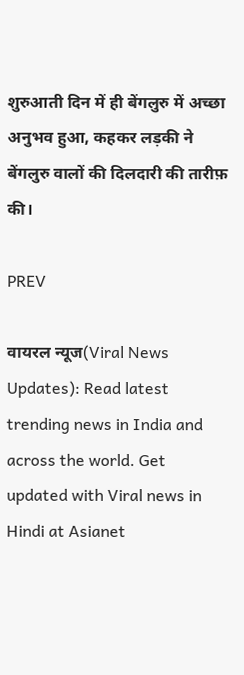शुरुआती दिन में ही बेंगलुरु में अच्छा अनुभव हुआ, कहकर लड़की ने बेंगलुरु वालों की दिलदारी की तारीफ़ की।

PREV

वायरल न्यूज(Viral News Updates): Read latest trending news in India and across the world. Get updated with Viral news in Hindi at Asianet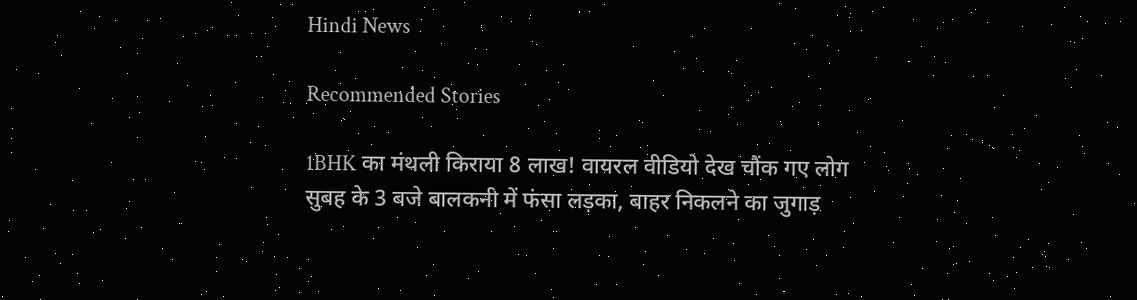Hindi News

Recommended Stories

1BHK का मंथली किराया 8 लाख! वायरल वीडियो देख चौंक गए लोग
सुबह के 3 बजे बालकनी में फंसा लड़का, बाहर निकलने का जुगाड़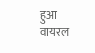हुआ वायरल